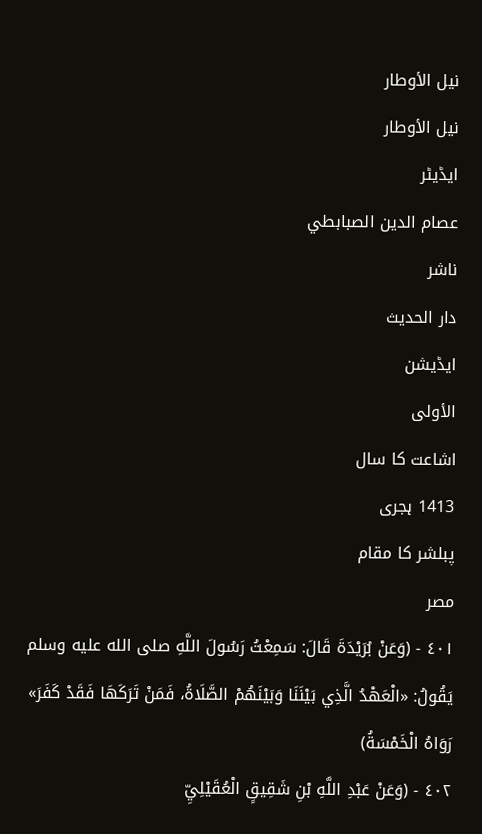نيل الأوطار
نيل الأوطار
ایڈیٹر
عصام الدين الصبابطي
ناشر
دار الحديث
ایڈیشن
الأولى
اشاعت کا سال
1413 ہجری
پبلشر کا مقام
مصر
٤٠١ - (وَعَنْ بُرَيْدَةَ قَالَ: سَمِعْتُ رَسُولَ اللَّهِ صلى الله عليه وسلم يَقُولُ: «الْعَهْدُ الَّذِي بَيْنَنَا وَبَيْنَهُمْ الصَّلَاةُ، فَمَنْ تَرَكَهَا فَقَدْ كَفَرَ» رَوَاهُ الْخَمْسَةُ)
٤٠٢ - (وَعَنْ عَبْدِ اللَّهِ بْنِ شَقِيقٍ الْعُقَيْلِيِّ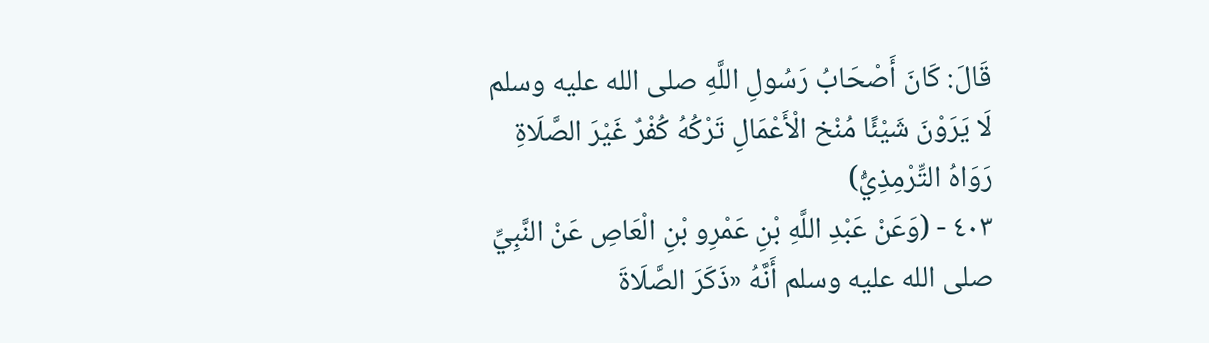قَالَ: كَانَ أَصْحَابُ رَسُولِ اللَّهِ صلى الله عليه وسلم لَا يَرَوْنَ شَيْئًا مُنْخ الْأَعْمَالِ تَرْكُهُ كُفْرٌ غَيْرَ الصَّلَاةِ رَوَاهُ التِّرْمِذِيُّ)
٤٠٣ - (وَعَنْ عَبْدِ اللَّهِ بْنِ عَمْرِو بْنِ الْعَاصِ عَنْ النَّبِيِّ صلى الله عليه وسلم أَنَّهُ «ذَكَرَ الصَّلَاةَ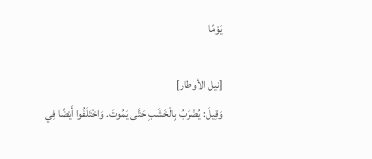يَوْمًا

[نيل الأوطار]
وَقِيلَ: يُضْرَبُ بِالْخَشَبِ حَتَّى يَمُوتَ. وَاخْتَلَفُوا أَيْضًا فِي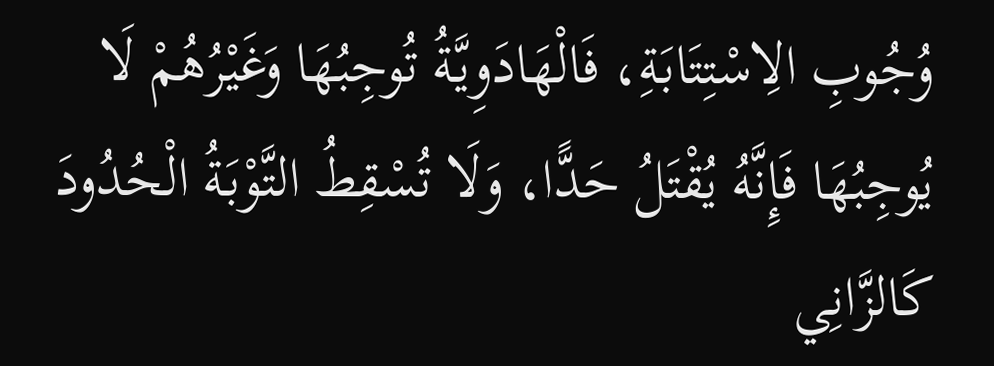وُجُوبِ الِاسْتِتَابَةِ، فَالْهَادَوِيَّةُ تُوجِبُهَا وَغَيْرُهُمْ لَا يُوجِبُهَا فَإِنَّهُ يُقْتَلُ حَدًّا، وَلَا تُسْقِطُ التَّوْبَةُ الْحُدُودَ كَالزَّانِي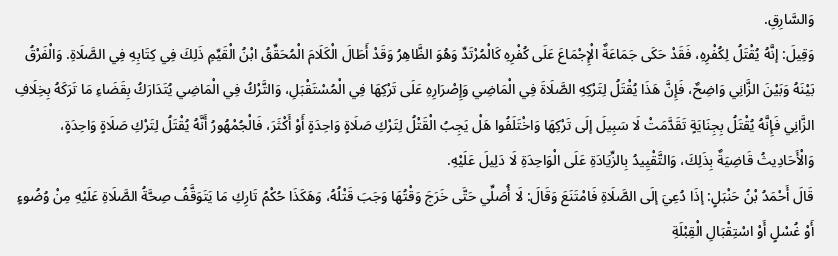وَالسَّارِقِ.
وَقِيلَ: إنَّهُ يُقْتَلُ لِكُفْرِهِ، فَقَدْ حَكَى جَمَاعَةٌ الْإِجْمَاعَ عَلَى كُفْرِهِ كَالْمُرْتَدِّ وَهُوَ الظَّاهِرُ وَقَدْ أَطَالَ الْكَلَامَ الْمُحَقِّقُ ابْنُ الْقَيِّمِ ذَلِكَ فِي كِتَابِهِ فِي الصَّلَاةِ. وَالْفَرْقُ بَيْنَهُ وَبَيْنَ الزَّانِي وَاضِحٌ، فَإِنَّ هَذَا يُقْتَلُ لِتَرْكِهِ الصَّلَاةَ فِي الْمَاضِي وَإِصْرَارِهِ عَلَى تَرْكِهَا فِي الْمُسْتَقْبَلِ، وَالتَّرْكُ فِي الْمَاضِي يُتَدَارَكُ بِقَضَاءِ مَا تَرَكَهُ بِخِلَافِ الزَّانِي فَإِنَّهُ يُقْتَلُ بِجِنَايَةٍ تَقَدَّمَتْ لَا سَبِيلَ إلَى تَرْكِهَا وَاخْتَلَفُوا هَلْ يَجِبُ الْقَتْلُ لِتَرْكِ صَلَاةٍ وَاحِدَةٍ أَوْ أَكْثَرَ، فَالْجُمْهُورُ أَنَّهُ يُقْتَلُ لِتَرْكِ صَلَاةٍ وَاحِدَةٍ، وَالْأَحَادِيثُ قَاضِيَةٌ بِذَلِكَ، وَالتَّقْيِيدُ بِالزِّيَادَةِ عَلَى الْوَاحِدَةِ لَا دَلِيلَ عَلَيْهِ.
قَالَ أَحْمَدُ بْنُ حَنْبَلٍ: إذَا دُعِيَ إلَى الصَّلَاةِ فَامْتَنَعَ وَقَالَ: لَا أُصَلِّي حَتَّى خَرَجَ وَقْتُهَا وَجَبَ قَتْلُهُ، وَهَكَذَا حُكْمُ تَارِكِ مَا يَتَوَقَّفُ صِحَّةُ الصَّلَاةِ عَلَيْهِ مِنْ وُضُوءٍ أَوْ غُسْلٍ أَوْ اسْتِقْبَالِ الْقِبْلَةِ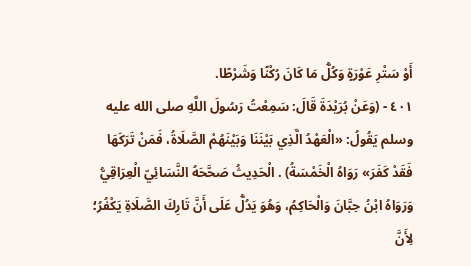أَوْ سَتْرِ عَوْرَةٍ وَكُلُّ مَا كَانَ رُكْنًا وَشَرْطًا.
٤٠١ - (وَعَنْ بُرَيْدَةَ قَالَ: سَمِعْتُ رَسُولَ اللَّهِ صلى الله عليه وسلم يَقُولُ: «الْعَهْدُ الَّذِي بَيْنَنَا وَبَيْنَهُمْ الصَّلَاةُ، فَمَنْ تَرَكَهَا فَقَدْ كَفَرَ» رَوَاهُ الْخَمْسَةُ) . الْحَدِيثُ صَحَّحَهُ النَّسَائِيّ الْعِرَاقِيُّ وَرَوَاهُ ابْنُ حِبَّانَ وَالْحَاكِمُ، وَهُوَ يَدُلُّ عَلَى أَنَّ تَارِكَ الصَّلَاةِ يَكْفُرُ؛ لِأَنَّ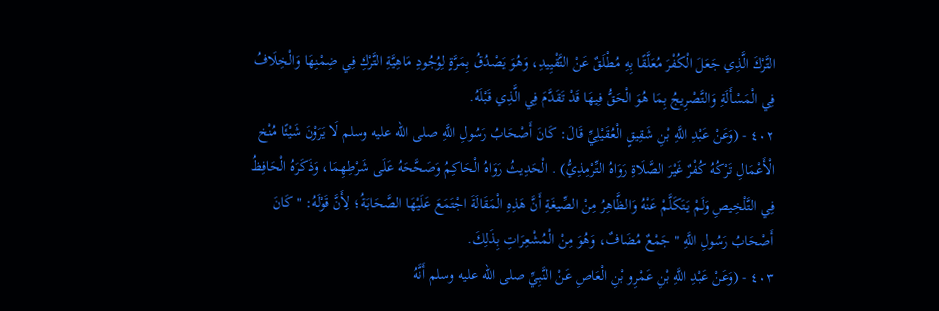التَّرْكَ الَّذِي جَعَلَ الْكُفْرَ مُعَلَّقًا بِهِ مُطْلَقٌ عَنْ التَّقْيِيدِ، وَهُوَ يَصْدُقُ بِمَرَّةٍ لِوُجُودِ مَاهِيَّةِ التَّرْكِ فِي ضِمْنِهَا وَالْخِلَافُ فِي الْمَسْأَلَةِ وَالتَّصْرِيجُ بِمَا هُوَ الْحَقُّ فِيهَا قَدْ تَقَدَّمَ فِي الَّذِي قَبْلَهُ.
٤٠٢ - (وَعَنْ عَبْدِ اللَّهِ بْنِ شَقِيقٍ الْعُقَيْلِيِّ قَالَ: كَانَ أَصْحَابُ رَسُولِ اللَّهِ صلى الله عليه وسلم لَا يَرَوْنَ شَيْئًا مُنْخ الْأَعْمَالِ تَرْكُهُ كُفْرٌ غَيْرَ الصَّلَاةِ رَوَاهُ التِّرْمِذِيُّ) . الْحَدِيثُ رَوَاهُ الْحَاكِمُ وَصَحَّحَهُ عَلَى شَرْطِهِمَا، وَذَكَرَهُ الْحَافِظُ فِي التَّلْخِيصِ وَلَمْ يَتَكَلَّمْ عَنْهُ وَالظَّاهِرُ مِنْ الصِّيغَةِ أَنَّ هَذِهِ الْمَقَالَةَ اجْتَمَعَ عَلَيْهَا الصَّحَابَةُ؛ لِأَنَّ قَوْلَهُ: " كَانَ أَصْحَابُ رَسُولِ اللَّهِ " جَمْعٌ مُضَافٌ، وَهُوَ مِنْ الْمُشْعِرَاتِ بِذَلِكَ.
٤٠٣ - (وَعَنْ عَبْدِ اللَّهِ بْنِ عَمْرِو بْنِ الْعَاصِ عَنْ النَّبِيِّ صلى الله عليه وسلم أَنَّهُ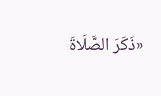«ذَكَرَ الصَّلَاةَ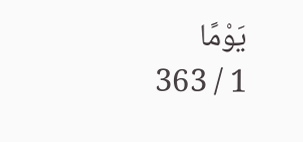يَوْمًا
1 / 363